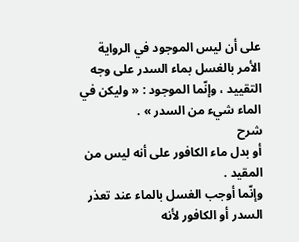على أن ليس الموجود في الرواية الأمر بالغسل بماء السدر على وجه التقييد ، وإنّما الموجود : « وليكن في الماء شيء من السدر » .
شرح
أو بدل ماء الكافور على أنه ليس من المقيد .
وإنّما أوجب الغسل بالماء عند تعذر السدر أو الكافور لأنه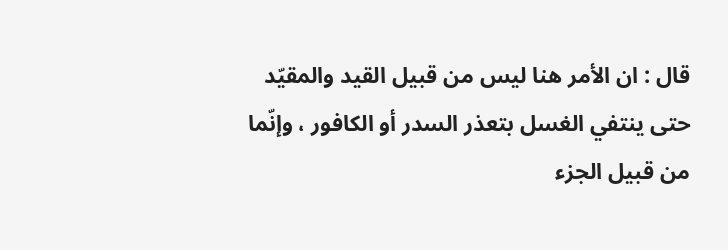قال : ان الأمر هنا ليس من قبيل القيد والمقيّد حتى ينتفي الغسل بتعذر السدر أو الكافور ، وإنّما من قبيل الجزء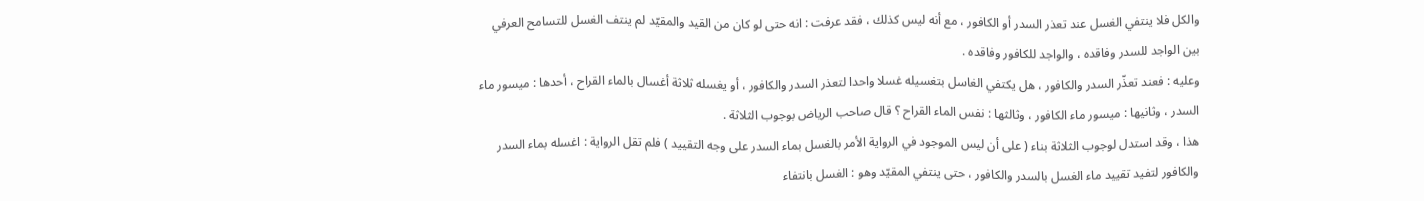والكل فلا ينتفي الغسل عند تعذر السدر أو الكافور ، مع أنه ليس كذلك ، فقد عرفت : انه حتى لو كان من القيد والمقيّد لم ينتف الغسل للتسامح العرفي بين الواجد للسدر وفاقده ، والواجد للكافور وفاقده .
وعليه : فعند تعذّر السدر والكافور ، هل يكتفي الغاسل بتغسيله غسلا واحدا لتعذر السدر والكافور ، أو يغسله ثلاثة أغسال بالماء القراح ، أحدها : ميسور ماء السدر ، وثانيها : ميسور ماء الكافور ، وثالثها : نفس الماء القراح ؟ قال صاحب الرياض بوجوب الثلاثة .
هذا ، وقد استدل لوجوب الثلاثة بناء ( على أن ليس الموجود في الرواية الأمر بالغسل بماء السدر على وجه التقييد ) فلم تقل الرواية : اغسله بماء السدر والكافور لتفيد تقييد ماء الغسل بالسدر والكافور ، حتى ينتفي المقيّد وهو : الغسل بانتفاء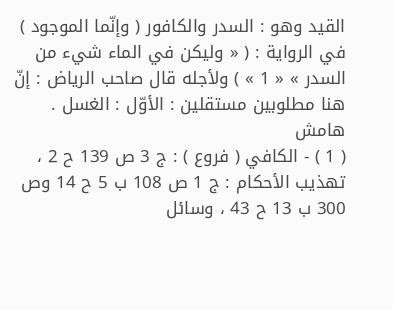القيد وهو : السدر والكافور ( وإنّما الموجود ) في الرواية : ( « وليكن في الماء شيء من السدر » « 1 » ) ولأجله قال صاحب الرياض : إنّ هنا مطلوبين مستقلين : الأوّل : الغسل .
هامش
( 1 ) - الكافي ( فروع ) : ج 3 ص 139 ح 2 ، تهذيب الأحكام : ج 1 ص 108 ب 5 ح 14 وص 300 ب 13 ح 43 ، وسائل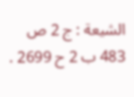الشيعة : ج 2 ص 483 ب 2 ح 2699 .